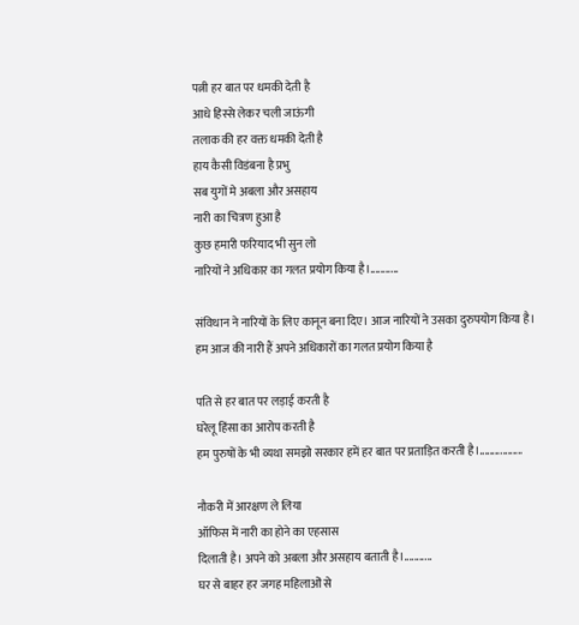पत्नी हर बात पर धमकी देती है
आधे हिस्से लेकर चली जाऊंगी
तलाक की हर वक्त धमकी देती है
हाय कैसी विडंबना है प्रभु
सब युगों मे अबला और असहाय
नारी का चित्रण हुआ है
कुछ हमारी फरियाद भी सुन लो
नारियों ने अधिकार का गलत प्रयोग किया है।...........

संविधान ने नारियों के लिए कानून बना दिए। आज नारियों ने उसका दुरुपयोग किया है।
हम आज की नारी हैं अपने अधिकारों का गलत प्रयोग किया है

पति से हर बात पर लड़ाई करती है
घरेलू हिंसा का आरोप करती है
हम पुरुषों के भी व्यथा समझो सरकार हमें हर बात पर प्रताड़ित करती है।.................

नौकरी में आरक्षण ले लिया
ऑफिस में नारी का होने का एहसास
दिलाती है। अपने को अबला और असहाय बताती है।...........
घर से बाहर हर जगह महिलाओं से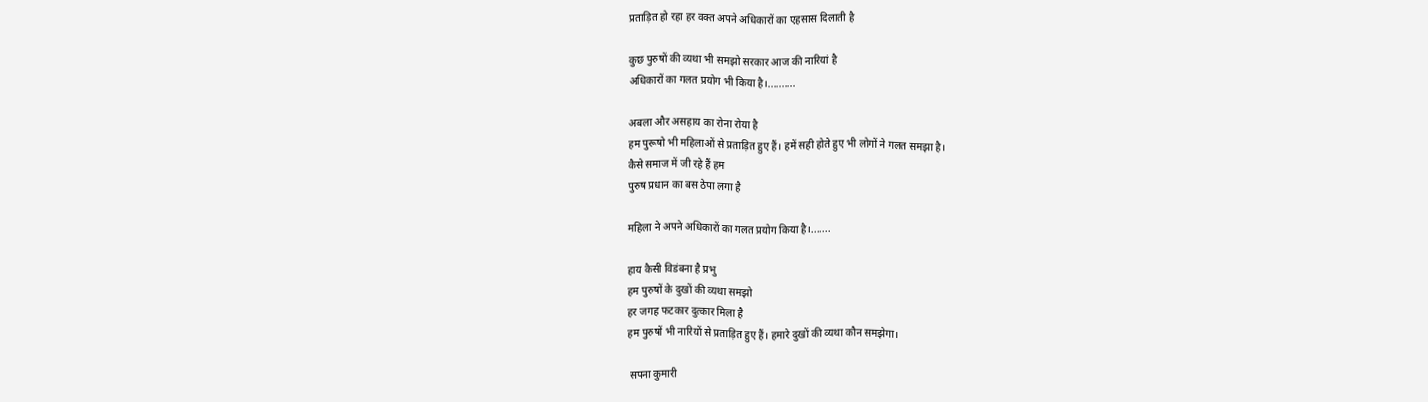प्रताड़ित हो रहा हर वक्त अपने अधिकारों का एहसास दिलाती है

कुछ पुरुषों की व्यथा भी समझो सरकार आज की नारियां है
अधिकारों का गलत प्रयोग भी किया है।..........

अबला और असहाय का रोना रोया है
हम पुरूषो भी महिलाओं से प्रताड़ित हुए हैं। हमें सही होते हुए भी लोगों ने गलत समझा है।
कैसे समाज में जी रहे हैं हम
पुरुष प्रधान का बस ठेपा लगा है

महिला ने अपने अधिकारों का गलत प्रयोग किया है।.......

हाय कैसी विडंबना है प्रभु
हम पुरुषों के दुखों की व्यथा समझो
हर जगह फटकार दुत्कार मिला है
हम पुरुषों भी नारियों से प्रताड़ित हुए हैं। हमारे दुखों की व्यथा कौन समझेगा।

 सपना कुमारी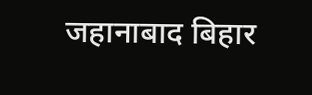जहानाबाद बिहार